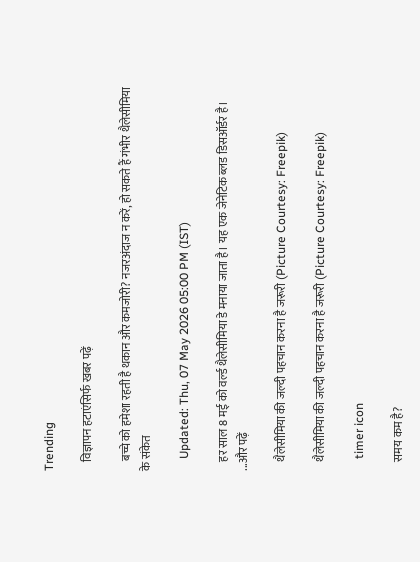Trending

    विज्ञापन हटाएंसिर्फ खबर पढ़ें

    बच्चे को हमेशा रहती है थकान और कमजोरी? नजरअंदाज न करें, हो सकते हैं गंभीर थैलेसीमिया के संकेत

    Updated: Thu, 07 May 2026 05:00 PM (IST)

    हर साल 8 मई को वर्ल्ड थैलेसीमिया डे मनाया जाता है। यह एक जेनेटिक ब्लड डिसऑर्डर है। ...और पढ़ें

    थैलेसीमिया की जल्दी पहचान करना है जरूरी (Picture Courtesy: Freepik)

    थैलेसीमिया की जल्दी पहचान करना है जरूरी (Picture Courtesy: Freepik)

    timer icon

    समय कम है?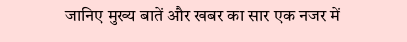जानिए मुख्य बातें और खबर का सार एक नजर में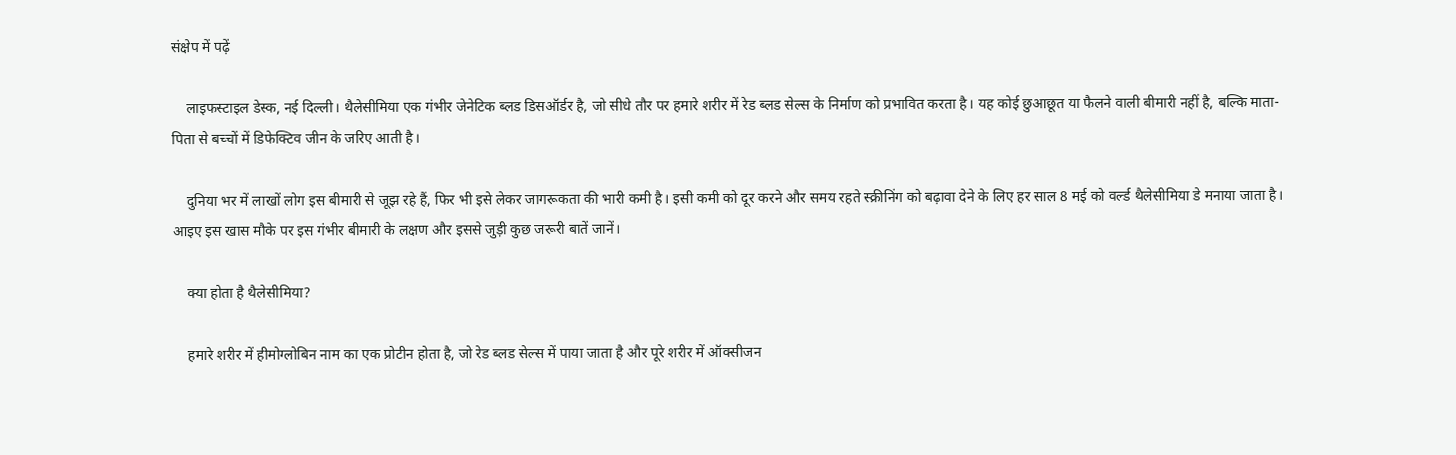संक्षेप में पढ़ें

    लाइफस्टाइल डेस्क, नई दिल्ली। थैलेसीमिया एक गंभीर जेनेटिक ब्लड डिसऑर्डर है, जो सीधे तौर पर हमारे शरीर में रेड ब्लड सेल्स के निर्माण को प्रभावित करता है। यह कोई छुआछूत या फैलने वाली बीमारी नहीं है, बल्कि माता-पिता से बच्चों में डिफेक्टिव जीन के जरिए आती है।

    दुनिया भर में लाखों लोग इस बीमारी से जूझ रहे हैं, फिर भी इसे लेकर जागरूकता की भारी कमी है। इसी कमी को दूर करने और समय रहते स्क्रीनिंग को बढ़ावा देने के लिए हर साल 8 मई को वर्ल्ड थैलेसीमिया डे मनाया जाता है। आइए इस खास मौके पर इस गंभीर बीमारी के लक्षण और इससे जुड़ी कुछ जरूरी बातें जानें।

    क्या होता है थैलेसीमिया?

    हमारे शरीर में हीमोग्लोबिन नाम का एक प्रोटीन होता है, जो रेड ब्लड सेल्स में पाया जाता है और पूरे शरीर में ऑक्सीजन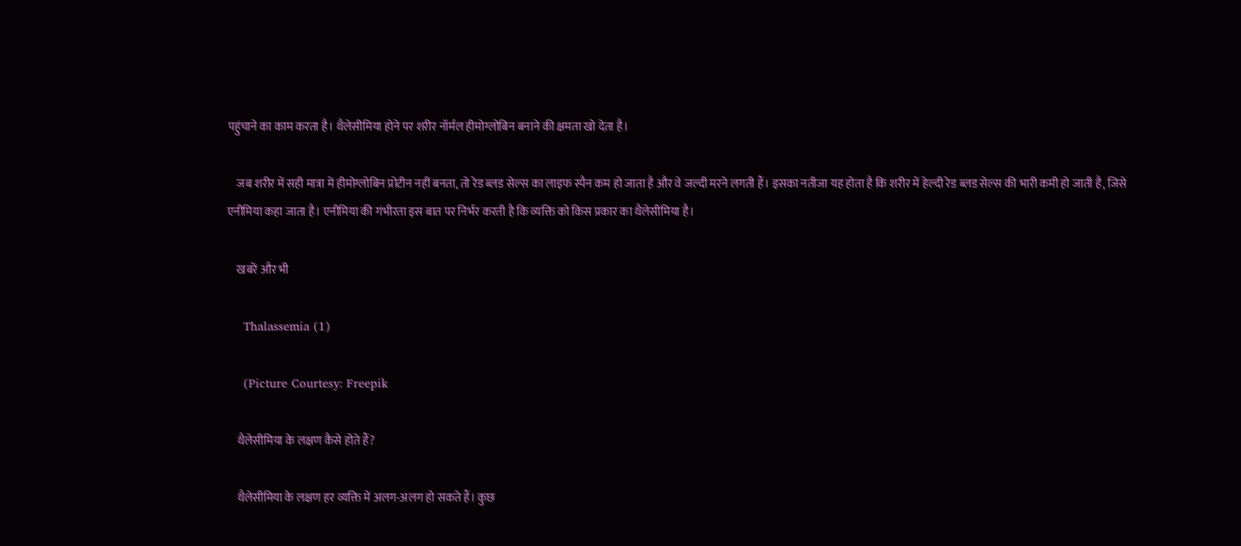पहुंचाने का काम करता है। थैलेसीमिया होने पर शरीर नॉर्मल हीमोग्लोबिन बनाने की क्षमता खो देता है।

    जब शरीर में सही मात्रा में हीमोग्लोबिन प्रोटीन नहीं बनता, तो रेड ब्लड सेल्स का लाइफ स्पैन कम हो जाता है और वे जल्दी मरने लगती हैं। इसका नतीजा यह होता है कि शरीर में हेल्दी रेड ब्लड सेल्स की भारी कमी हो जाती है, जिसे एनीमिया कहा जाता है। एनीमिया की गंभीरता इस बात पर निर्भर करती है कि व्यक्ति को किस प्रकार का थैलेसीमिया है।

    खबरें और भी

    Thalassemia (1)

    (Picture Courtesy: Freepik

    थैलेसीमिया के लक्षण कैसे होते हैं?

    थैलेसीमिया के लक्षण हर व्यक्ति में अलग-अलग हो सकते हैं। कुछ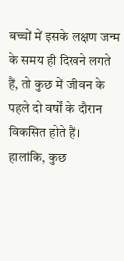बच्चों में इसके लक्षण जन्म के समय ही दिखने लगते हैं, तो कुछ में जीवन के पहले दो वर्षों के दौरान विकसित होते हैं। हालांकि, कुछ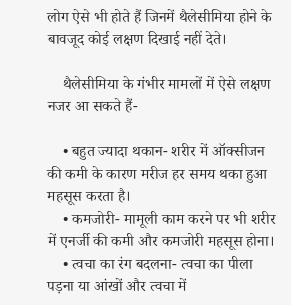लोग ऐसे भी होते हैं जिनमें थैलेसीमिया होने के बावजूद कोई लक्षण दिखाई नहीं देते।

    थैलेसीमिया के गंभीर मामलों में ऐसे लक्षण नजर आ सकते हैं-

    • बहुत ज्यादा थकान- शरीर में ऑक्सीजन की कमी के कारण मरीज हर समय थका हुआ महसूस करता है।
    • कमजोरी- मामूली काम करने पर भी शरीर में एनर्जी की कमी और कमजोरी महसूस होना।
    • त्वचा का रंग बदलना- त्वचा का पीला पड़ना या आंखों और त्वचा में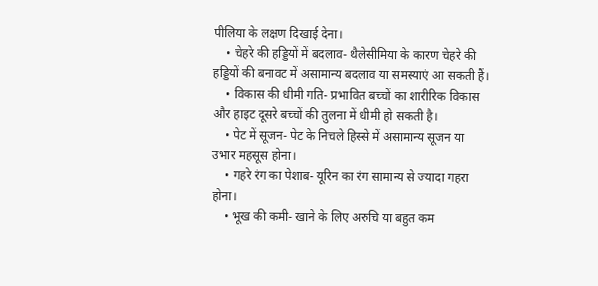पीलिया के लक्षण दिखाई देना।
    • चेहरे की हड्डियों में बदलाव- थैलेसीमिया के कारण चेहरे की हड्डियों की बनावट में असामान्य बदलाव या समस्याएं आ सकती हैं।
    • विकास की धीमी गति- प्रभावित बच्चों का शारीरिक विकास और हाइट दूसरे बच्चों की तुलना में धीमी हो सकती है।
    • पेट में सूजन- पेट के निचले हिस्से में असामान्य सूजन या उभार महसूस होना।
    • गहरे रंग का पेशाब- यूरिन का रंग सामान्य से ज्यादा गहरा होना।
    • भूख की कमी- खाने के लिए अरुचि या बहुत कम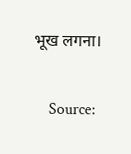भूख लगना।


    Source: